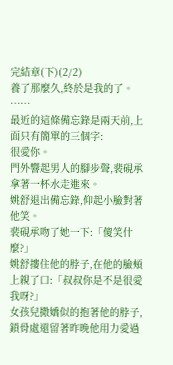完結章(下)(2/2)
養了那麼久,終於是我的了。
……
最近的這條備忘錄是兩天前,上面只有簡單的三個字:
很愛你。
門外響起男人的腳步聲,裴硯承拿著一杯水走進來。
姚舒退出備忘錄,仰起小臉對著他笑。
裴硯承吻了她一下:「傻笑什麼?」
姚舒摟住他的脖子,在他的臉頰上親了口:「叔叔你是不是很愛我呀?」
女孩兒撒嬌似的抱著他的脖子,鎖骨處還留著昨晚他用力愛過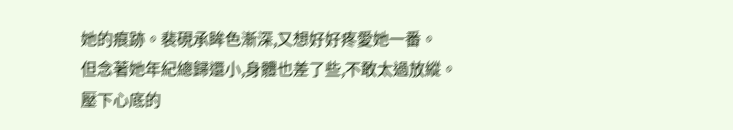她的痕跡。裴硯承眸色漸深,又想好好疼愛她一番。
但念著她年紀總歸還小,身體也差了些,不敢太過放縱。
壓下心底的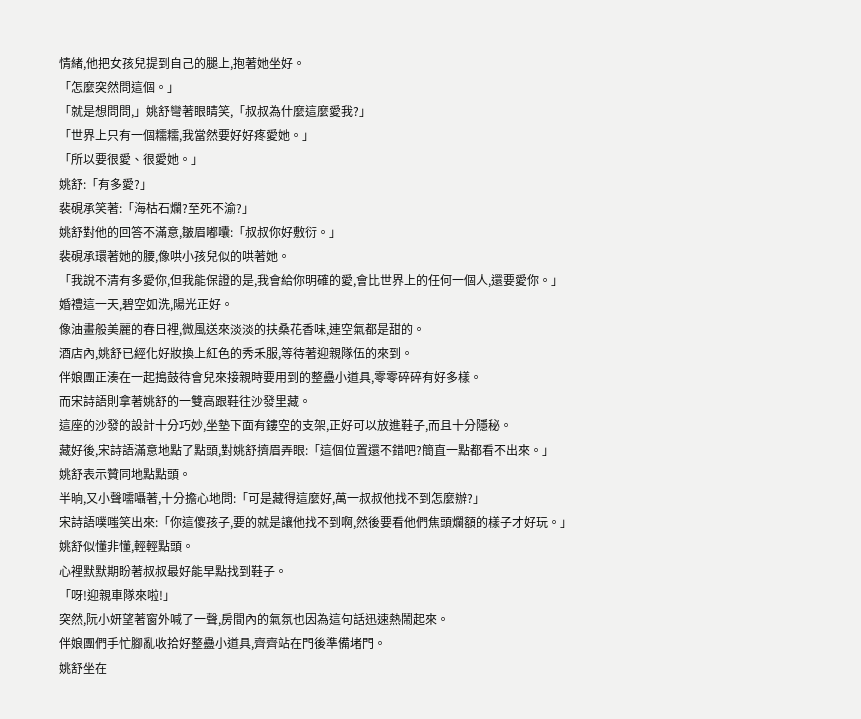情緒,他把女孩兒提到自己的腿上,抱著她坐好。
「怎麼突然問這個。」
「就是想問問,」姚舒彎著眼睛笑,「叔叔為什麼這麼愛我?」
「世界上只有一個糯糯,我當然要好好疼愛她。」
「所以要很愛、很愛她。」
姚舒:「有多愛?」
裴硯承笑著:「海枯石爛?至死不渝?」
姚舒對他的回答不滿意,皺眉嘟囔:「叔叔你好敷衍。」
裴硯承環著她的腰,像哄小孩兒似的哄著她。
「我說不清有多愛你,但我能保證的是,我會給你明確的愛,會比世界上的任何一個人,還要愛你。」
婚禮這一天,碧空如洗,陽光正好。
像油畫般美麗的春日裡,微風送來淡淡的扶桑花香味,連空氣都是甜的。
酒店內,姚舒已經化好妝換上紅色的秀禾服,等待著迎親隊伍的來到。
伴娘團正湊在一起搗鼓待會兒來接親時要用到的整蠱小道具,零零碎碎有好多樣。
而宋詩語則拿著姚舒的一雙高跟鞋往沙發里藏。
這座的沙發的設計十分巧妙,坐墊下面有鏤空的支架,正好可以放進鞋子,而且十分隱秘。
藏好後,宋詩語滿意地點了點頭,對姚舒擠眉弄眼:「這個位置還不錯吧?簡直一點都看不出來。」
姚舒表示贊同地點點頭。
半晌,又小聲嚅囁著,十分擔心地問:「可是藏得這麼好,萬一叔叔他找不到怎麼辦?」
宋詩語噗嗤笑出來:「你這傻孩子,要的就是讓他找不到啊,然後要看他們焦頭爛額的樣子才好玩。」
姚舒似懂非懂,輕輕點頭。
心裡默默期盼著叔叔最好能早點找到鞋子。
「呀!迎親車隊來啦!」
突然,阮小妍望著窗外喊了一聲,房間內的氣氛也因為這句話迅速熱鬧起來。
伴娘團們手忙腳亂收拾好整蠱小道具,齊齊站在門後準備堵門。
姚舒坐在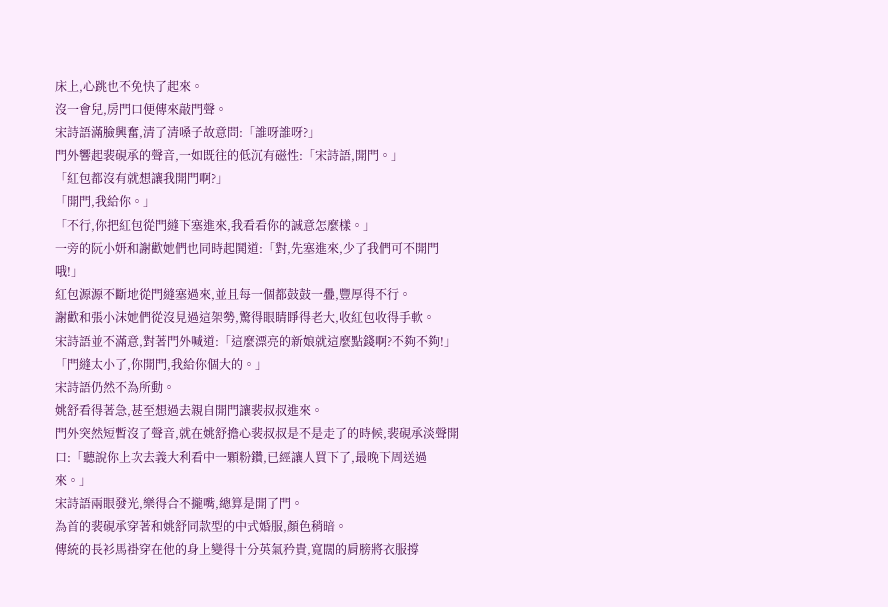床上,心跳也不免快了起來。
沒一會兒,房門口便傳來敲門聲。
宋詩語滿臉興奮,清了清嗓子故意問:「誰呀誰呀?」
門外響起裴硯承的聲音,一如既往的低沉有磁性:「宋詩語,開門。」
「紅包都沒有就想讓我開門啊?」
「開門,我給你。」
「不行,你把紅包從門縫下塞進來,我看看你的誠意怎麼樣。」
一旁的阮小妍和謝歡她們也同時起鬨道:「對,先塞進來,少了我們可不開門哦!」
紅包源源不斷地從門縫塞過來,並且每一個都鼓鼓一疊,豐厚得不行。
謝歡和張小沫她們從沒見過這架勢,驚得眼睛睜得老大,收紅包收得手軟。
宋詩語並不滿意,對著門外喊道:「這麼漂亮的新娘就這麼點錢啊?不夠不夠!」
「門縫太小了,你開門,我給你個大的。」
宋詩語仍然不為所動。
姚舒看得著急,甚至想過去親自開門讓裴叔叔進來。
門外突然短暫沒了聲音,就在姚舒擔心裴叔叔是不是走了的時候,裴硯承淡聲開口:「聽說你上次去義大利看中一顆粉鑽,已經讓人買下了,最晚下周送過來。」
宋詩語兩眼發光,樂得合不攏嘴,總算是開了門。
為首的裴硯承穿著和姚舒同款型的中式婚服,顏色稍暗。
傳統的長衫馬褂穿在他的身上變得十分英氣矜貴,寬闊的肩膀將衣服撐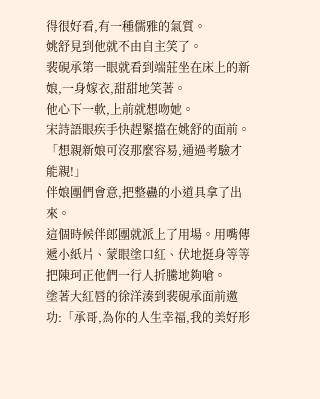得很好看,有一種儒雅的氣質。
姚舒見到他就不由自主笑了。
裴硯承第一眼就看到端莊坐在床上的新娘,一身嫁衣,甜甜地笑著。
他心下一軟,上前就想吻她。
宋詩語眼疾手快趕緊擋在姚舒的面前。
「想親新娘可沒那麼容易,通過考驗才能親!」
伴娘團們會意,把整蠱的小道具拿了出來。
這個時候伴郎團就派上了用場。用嘴傳遞小紙片、蒙眼塗口紅、伏地挺身等等把陳珂正他們一行人折騰地夠嗆。
塗著大紅唇的徐洋湊到裴硯承面前邀功:「承哥,為你的人生幸福,我的美好形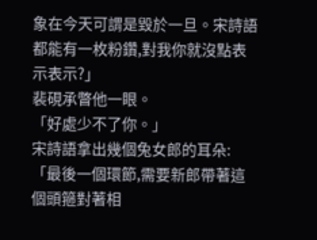象在今天可謂是毀於一旦。宋詩語都能有一枚粉鑽,對我你就沒點表示表示?」
裴硯承瞥他一眼。
「好處少不了你。」
宋詩語拿出幾個兔女郎的耳朵:「最後一個環節,需要新郎帶著這個頭箍對著相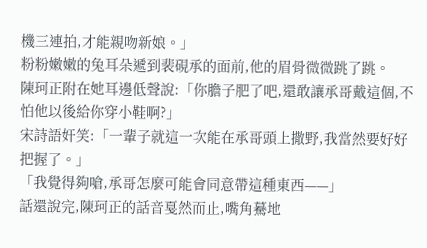機三連拍,才能親吻新娘。」
粉粉嫩嫩的兔耳朵遞到裴硯承的面前,他的眉骨微微跳了跳。
陳珂正附在她耳邊低聲說:「你膽子肥了吧,還敢讓承哥戴這個,不怕他以後給你穿小鞋啊?」
宋詩語奸笑:「一輩子就這一次能在承哥頭上撒野,我當然要好好把握了。」
「我覺得夠嗆,承哥怎麼可能會同意帶這種東西——」
話還說完,陳珂正的話音戛然而止,嘴角驀地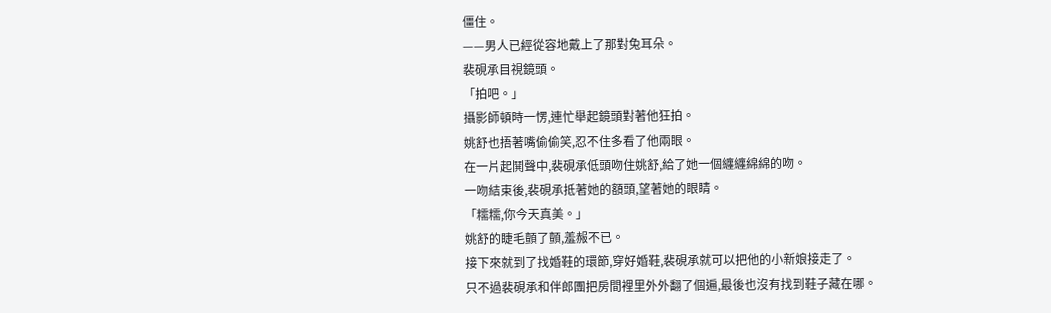僵住。
——男人已經從容地戴上了那對兔耳朵。
裴硯承目視鏡頭。
「拍吧。」
攝影師頓時一愣,連忙舉起鏡頭對著他狂拍。
姚舒也捂著嘴偷偷笑,忍不住多看了他兩眼。
在一片起鬨聲中,裴硯承低頭吻住姚舒,給了她一個纏纏綿綿的吻。
一吻結束後,裴硯承抵著她的額頭,望著她的眼睛。
「糯糯,你今天真美。」
姚舒的睫毛顫了顫,羞赧不已。
接下來就到了找婚鞋的環節,穿好婚鞋,裴硯承就可以把他的小新娘接走了。
只不過裴硯承和伴郎團把房間裡里外外翻了個遍,最後也沒有找到鞋子藏在哪。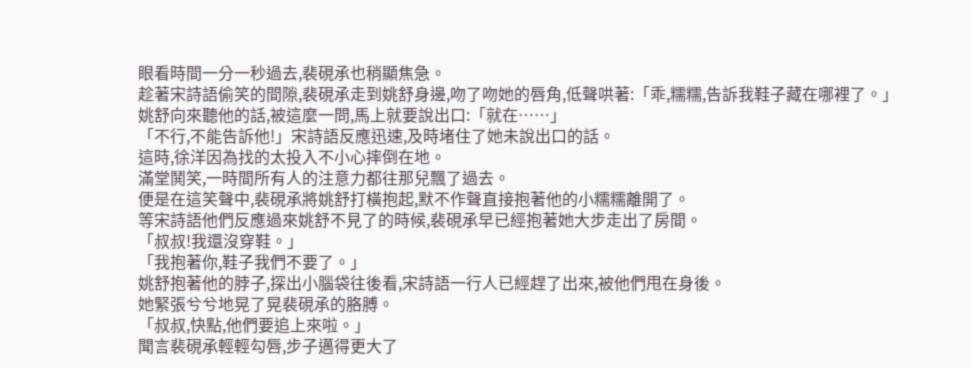眼看時間一分一秒過去,裴硯承也稍顯焦急。
趁著宋詩語偷笑的間隙,裴硯承走到姚舒身邊,吻了吻她的唇角,低聲哄著:「乖,糯糯,告訴我鞋子藏在哪裡了。」
姚舒向來聽他的話,被這麼一問,馬上就要說出口:「就在……」
「不行,不能告訴他!」宋詩語反應迅速,及時堵住了她未說出口的話。
這時,徐洋因為找的太投入不小心摔倒在地。
滿堂鬨笑,一時間所有人的注意力都往那兒飄了過去。
便是在這笑聲中,裴硯承將姚舒打橫抱起,默不作聲直接抱著他的小糯糯離開了。
等宋詩語他們反應過來姚舒不見了的時候,裴硯承早已經抱著她大步走出了房間。
「叔叔!我還沒穿鞋。」
「我抱著你,鞋子我們不要了。」
姚舒抱著他的脖子,探出小腦袋往後看,宋詩語一行人已經趕了出來,被他們甩在身後。
她緊張兮兮地晃了晃裴硯承的胳膊。
「叔叔,快點,他們要追上來啦。」
聞言裴硯承輕輕勾唇,步子邁得更大了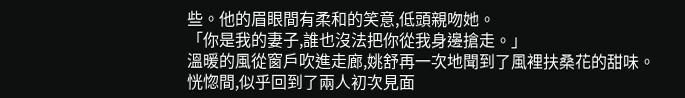些。他的眉眼間有柔和的笑意,低頭親吻她。
「你是我的妻子,誰也沒法把你從我身邊搶走。」
溫暖的風從窗戶吹進走廊,姚舒再一次地聞到了風裡扶桑花的甜味。
恍惚間,似乎回到了兩人初次見面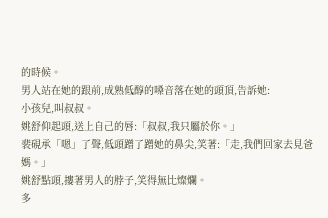的時候。
男人站在她的跟前,成熟低醇的嗓音落在她的頭頂,告訴她:
小孩兒,叫叔叔。
姚舒仰起頭,送上自己的唇:「叔叔,我只屬於你。」
裴硯承「嗯」了聲,低頭蹭了蹭她的鼻尖,笑著:「走,我們回家去見爸媽。」
姚舒點頭,摟著男人的脖子,笑得無比燦爛。
多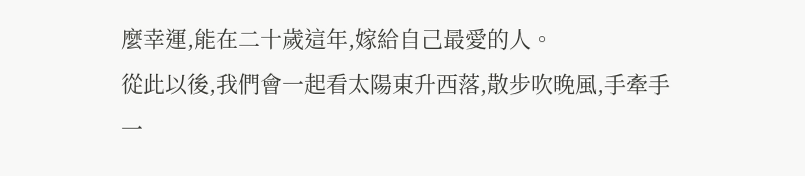麼幸運,能在二十歲這年,嫁給自己最愛的人。
從此以後,我們會一起看太陽東升西落,散步吹晚風,手牽手一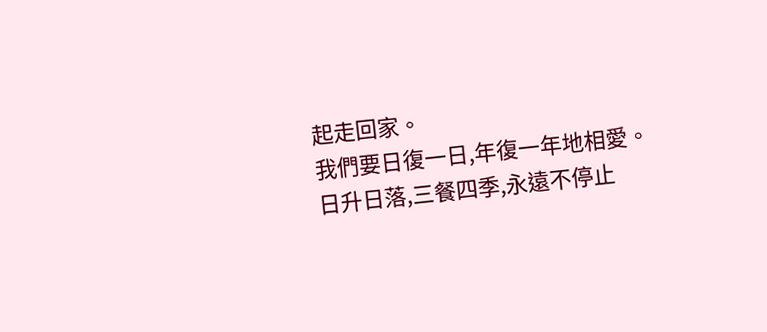起走回家。
我們要日復一日,年復一年地相愛。
日升日落,三餐四季,永遠不停止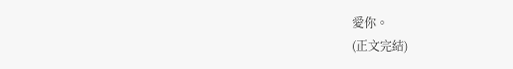愛你。
(正文完結)